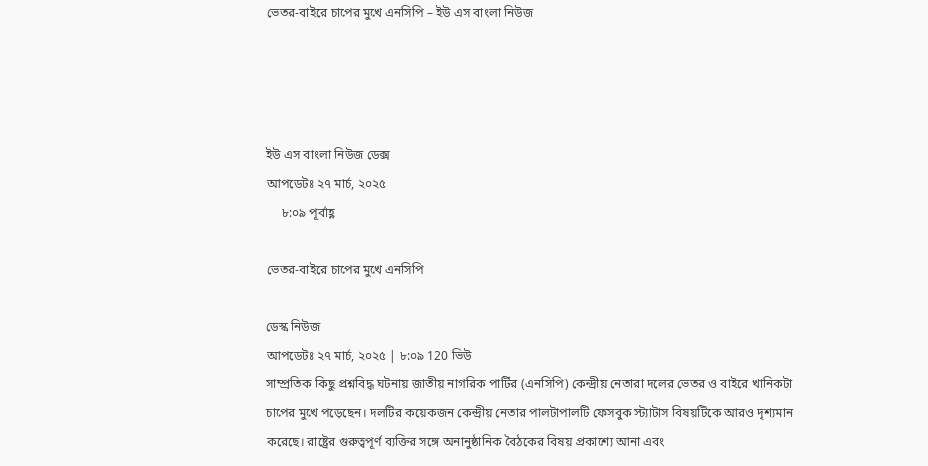ভেতর-বাইরে চাপের মুখে এনসিপি – ইউ এস বাংলা নিউজ




ইউ এস বাংলা নিউজ ডেক্স
আপডেটঃ ২৭ মার্চ, ২০২৫
     ৮:০৯ পূর্বাহ্ণ

ভেতর-বাইরে চাপের মুখে এনসিপি

ডেস্ক নিউজ
আপডেটঃ ২৭ মার্চ, ২০২৫ | ৮:০৯ 120 ভিউ
সাম্প্রতিক কিছু প্রশ্নবিদ্ধ ঘটনায় জাতীয় নাগরিক পার্টির (এনসিপি) কেন্দ্রীয় নেতারা দলের ভেতর ও বাইরে খানিকটা চাপের মুখে পড়েছেন। দলটির কয়েকজন কেন্দ্রীয় নেতার পালটাপালটি ফেসবুক স্ট্যাটাস বিষয়টিকে আরও দৃশ্যমান করেছে। রাষ্ট্রের গুরুত্বপূর্ণ ব্যক্তির সঙ্গে অনানুষ্ঠানিক বৈঠকের বিষয় প্রকাশ্যে আনা এবং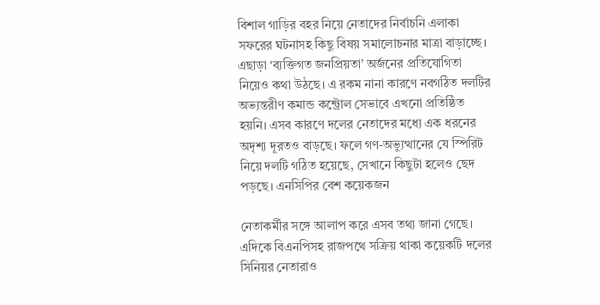বিশাল গাড়ির বহর নিয়ে নেতাদের নির্বাচনি এলাকা সফরের ঘটনাসহ কিছু বিষয় সমালোচনার মাত্রা বাড়াচ্ছে। এছাড়া ‘ব্যক্তিগত জনপ্রিয়তা’ অর্জনের প্রতিযোগিতা নিয়েও কথা উঠছে। এ রকম নানা কারণে নবগঠিত দলটির অভ্যন্তরীণ কমান্ড কন্ট্রোল সেভাবে এখনো প্রতিষ্ঠিত হয়নি। এসব কারণে দলের নেতাদের মধ্যে এক ধরনের অদৃশ্য দূরতও বাড়ছে। ফলে গণ-অভ্যুত্থানের যে স্পিরিট নিয়ে দলটি গঠিত হয়েছে, সেখানে কিছুটা হলেও ছেদ পড়ছে। এনসিপির বেশ কয়েকজন

নেতাকর্মীর সঙ্গে আলাপ করে এসব তথ্য জানা গেছে। এদিকে বিএনপিসহ রাজপথে সক্রিয় থাকা কয়েকটি দলের সিনিয়র নেতারাও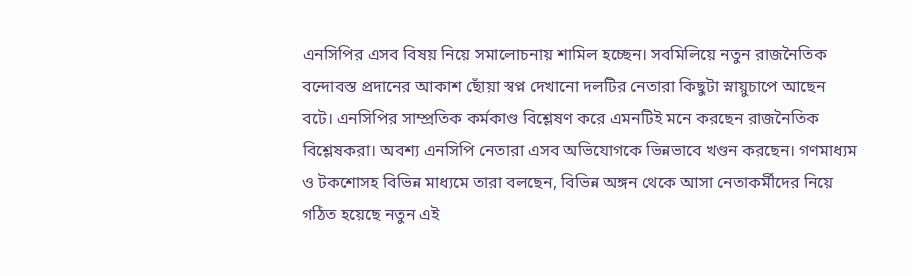এনসিপির এসব বিষয় নিয়ে সমালোচনায় শামিল হচ্ছেন। সবমিলিয়ে নতুন রাজনৈতিক বন্দোবস্ত প্রদানের আকাশ ছোঁয়া স্বপ্ন দেখানো দলটির নেতারা কিছুটা স্নায়ুচাপে আছেন বটে। এনসিপির সাম্প্রতিক কর্মকাণ্ড বিশ্লেষণ করে এমনটিই মনে করছেন রাজনৈতিক বিশ্লেষকরা। অবশ্য এনসিপি নেতারা এসব অভিযোগকে ভিন্নভাবে খণ্ডন করছেন। গণমাধ্যম ও টকশোসহ বিভিন্ন মাধ্যমে তারা বলছেন, বিভিন্ন অঙ্গন থেকে আসা নেতাকর্মীদের নিয়ে গঠিত হয়েছে নতুন এই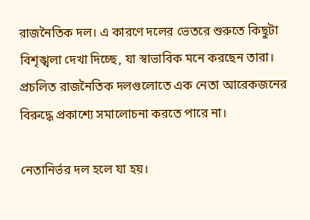রাজনৈতিক দল। এ কারণে দলের ভেতরে শুরুতে কিছুটা বিশৃঙ্খলা দেখা দিচ্ছে, যা স্বাভাবিক মনে করছেন তারা। প্রচলিত রাজনৈতিক দলগুলোতে এক নেতা আরেকজনের বিরুদ্ধে প্রকাশ্যে সমালোচনা করতে পারে না।

নেতানির্ভর দল হলে যা হয়।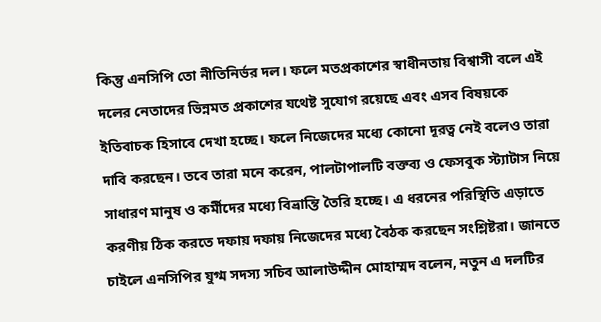কিন্তু এনসিপি তো নীতিনির্ভর দল। ফলে মতপ্রকাশের স্বাধীনতায় বিশ্বাসী বলে এই দলের নেতাদের ভিন্নমত প্রকাশের যথেষ্ট সুযোগ রয়েছে এবং এসব বিষয়কে ইতিবাচক হিসাবে দেখা হচ্ছে। ফলে নিজেদের মধ্যে কোনো দূরত্ব নেই বলেও তারা দাবি করছেন। তবে তারা মনে করেন, পালটাপালটি বক্তব্য ও ফেসবুক স্ট্যাটাস নিয়ে সাধারণ মানুষ ও কর্মীদের মধ্যে বিভ্রান্তি তৈরি হচ্ছে। এ ধরনের পরিস্থিতি এড়াতে করণীয় ঠিক করতে দফায় দফায় নিজেদের মধ্যে বৈঠক করছেন সংশ্লিষ্টরা। জানতে চাইলে এনসিপির যুগ্ম সদস্য সচিব আলাউদ্দীন মোহাম্মদ বলেন, নতুন এ দলটির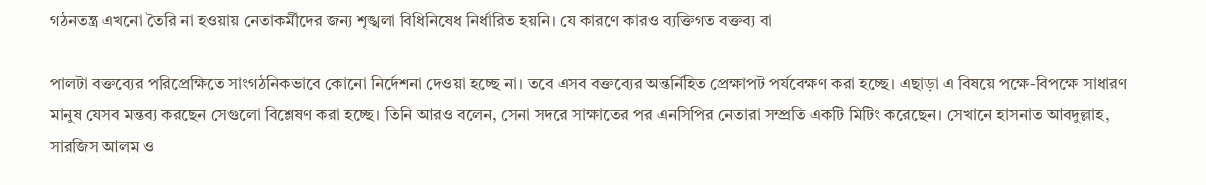গঠনতন্ত্র এখনো তৈরি না হওয়ায় নেতাকর্মীদের জন্য শৃঙ্খলা বিধিনিষেধ নির্ধারিত হয়নি। যে কারণে কারও ব্যক্তিগত বক্তব্য বা

পালটা বক্তব্যের পরিপ্রেক্ষিতে সাংগঠনিকভাবে কোনো নির্দেশনা দেওয়া হচ্ছে না। তবে এসব বক্তব্যের অন্তর্নিহিত প্রেক্ষাপট পর্যবেক্ষণ করা হচ্ছে। এছাড়া এ বিষয়ে পক্ষে-বিপক্ষে সাধারণ মানুষ যেসব মন্তব্য করছেন সেগুলো বিশ্লেষণ করা হচ্ছে। তিনি আরও বলেন, সেনা সদরে সাক্ষাতের পর এনসিপির নেতারা সম্প্রতি একটি মিটিং করেছেন। সেখানে হাসনাত আবদুল্লাহ, সারজিস আলম ও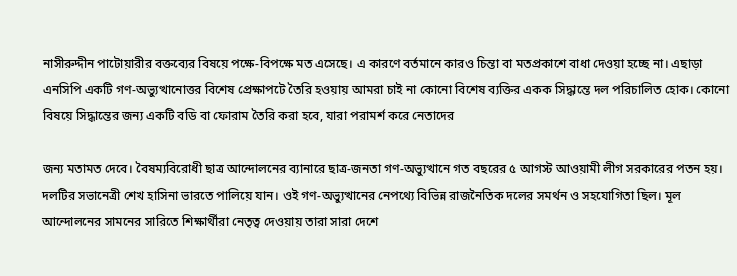নাসীরুদ্দীন পাটোয়ারীর বক্তব্যের বিষয়ে পক্ষে-বিপক্ষে মত এসেছে। এ কারণে বর্তমানে কারও চিন্তা বা মতপ্রকাশে বাধা দেওয়া হচ্ছে না। এছাড়া এনসিপি একটি গণ-অভ্যুত্থানোত্তর বিশেষ প্রেক্ষাপটে তৈরি হওয়ায় আমরা চাই না কোনো বিশেষ ব্যক্তির একক সিদ্ধান্তে দল পরিচালিত হোক। কোনো বিষয়ে সিদ্ধান্তের জন্য একটি বডি বা ফোরাম তৈরি করা হবে, যারা পরামর্শ করে নেতাদের

জন্য মতামত দেবে। বৈষম্যবিরোধী ছাত্র আন্দোলনের ব্যানারে ছাত্র-জনতা গণ-অভ্যুত্থানে গত বছরের ৫ আগস্ট আওয়ামী লীগ সরকারের পতন হয়। দলটির সভানেত্রী শেখ হাসিনা ভারতে পালিয়ে যান। ওই গণ-অভ্যুত্থানের নেপথ্যে বিভিন্ন রাজনৈতিক দলের সমর্থন ও সহযোগিতা ছিল। মূল আন্দোলনের সামনের সারিতে শিক্ষার্থীরা নেতৃত্ব দেওয়ায় তারা সারা দেশে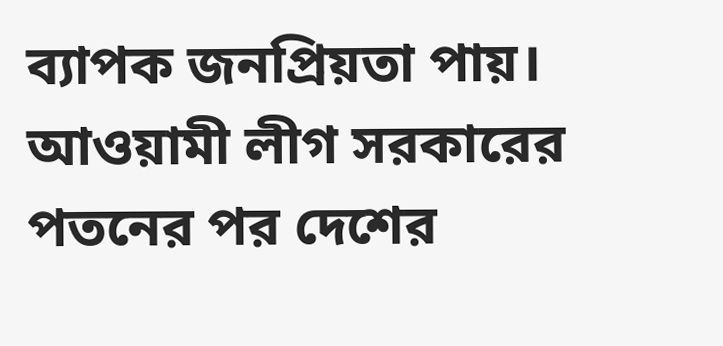ব্যাপক জনপ্রিয়তা পায়। আওয়ামী লীগ সরকারের পতনের পর দেশের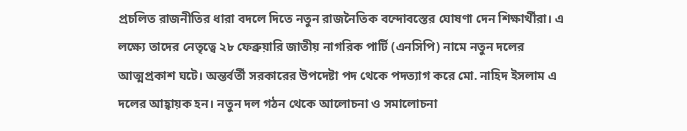প্রচলিত রাজনীতির ধারা বদলে দিতে নতুন রাজনৈতিক বন্দোবস্তের ঘোষণা দেন শিক্ষার্থীরা। এ লক্ষ্যে তাদের নেতৃত্বে ২৮ ফেব্রুয়ারি জাতীয় নাগরিক পার্টি (এনসিপি) নামে নতুন দলের আত্মপ্রকাশ ঘটে। অন্তর্বর্তী সরকারের উপদেষ্টা পদ থেকে পদত্যাগ করে মো. নাহিদ ইসলাম এ দলের আহ্বায়ক হন। নতুন দল গঠন থেকে আলোচনা ও সমালোচনা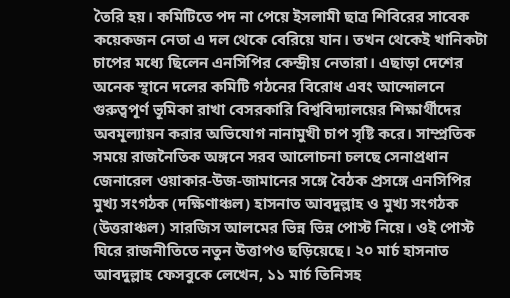তৈরি হয়। কমিটিতে পদ না পেয়ে ইসলামী ছাত্র শিবিরের সাবেক কয়েকজন নেতা এ দল থেকে বেরিয়ে যান। তখন থেকেই খানিকটা চাপের মধ্যে ছিলেন এনসিপির কেন্দ্রীয় নেতারা। এছাড়া দেশের অনেক স্থানে দলের কমিটি গঠনের বিরোধ এবং আন্দোলনে গুরুত্বপূর্ণ ভূমিকা রাখা বেসরকারি বিশ্ববিদ্যালয়ের শিক্ষার্থীদের অবমূল্যায়ন করার অভিযোগ নানামুখী চাপ সৃষ্টি করে। সাম্প্রতিক সময়ে রাজনৈতিক অঙ্গনে সরব আলোচনা চলছে সেনাপ্রধান জেনারেল ওয়াকার-উজ-জামানের সঙ্গে বৈঠক প্রসঙ্গে এনসিপির মুখ্য সংগঠক (দক্ষিণাঞ্চল) হাসনাত আবদুল্লাহ ও মুখ্য সংগঠক (উত্তরাঞ্চল) সারজিস আলমের ভিন্ন ভিন্ন পোস্ট নিয়ে। ওই পোস্ট ঘিরে রাজনীতিতে নতুন উত্তাপও ছড়িয়েছে। ২০ মার্চ হাসনাত আবদুল্লাহ ফেসবুকে লেখেন, ১১ মার্চ তিনিসহ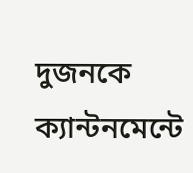দুজনকে ক্যান্টনমেন্টে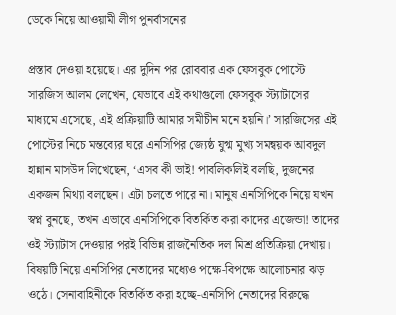ডেকে নিয়ে আওয়ামী লীগ পুনর্বাসনের

প্রস্তাব দেওয়া হয়েছে। এর দুদিন পর রোববার এক ফেসবুক পোস্টে সারজিস আলম লেখেন, যেভাবে এই কথাগুলো ফেসবুক স্ট্যাটাসের মাধ্যমে এসেছে, এই প্রক্রিয়াটি আমার সমীচীন মনে হয়নি।’ সারজিসের এই পোস্টের নিচে মন্তব্যের ঘরে এনসিপির জ্যেষ্ঠ যুগ্ম মুখ্য সমন্বয়ক আবদুল হান্নান মাসউদ লিখেছেন, ‘এসব কী ভাই! পাবলিকলিই বলছি, দুজনের একজন মিথ্যা বলছেন। এটা চলতে পারে না। মানুষ এনসিপিকে নিয়ে যখন স্বপ্ন বুনছে, তখন এভাবে এনসিপিকে বিতর্কিত করা কাদের এজেন্ডা! তাদের ওই স্ট্যাটাস দেওয়ার পরই বিভিন্ন রাজনৈতিক দল মিশ্র প্রতিক্রিয়া দেখায়। বিষয়টি নিয়ে এনসিপির নেতাদের মধ্যেও পক্ষে-বিপক্ষে আলোচনার ঝড় ওঠে। সেনাবাহিনীকে বিতর্কিত করা হচ্ছে-এনসিপি নেতাদের বিরুদ্ধে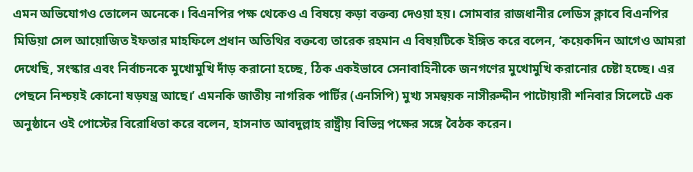এমন অভিযোগও তোলেন অনেকে। বিএনপির পক্ষ থেকেও এ বিষয়ে কড়া বক্তব্য দেওয়া হয়। সোমবার রাজধানীর লেডিস ক্লাবে বিএনপির মিডিয়া সেল আয়োজিত ইফতার মাহফিলে প্রধান অতিথির বক্তব্যে তারেক রহমান এ বিষয়টিকে ইঙ্গিত করে বলেন, ‘কয়েকদিন আগেও আমরা দেখেছি, সংস্কার এবং নির্বাচনকে মুখোমুখি দাঁড় করানো হচ্ছে, ঠিক একইভাবে সেনাবাহিনীকে জনগণের মুখোমুখি করানোর চেষ্টা হচ্ছে। এর পেছনে নিশ্চয়ই কোনো ষড়যন্ত্র আছে।’ এমনকি জাতীয় নাগরিক পার্টির (এনসিপি) মুখ্য সমন্বয়ক নাসীরুদ্দীন পাটোয়ারী শনিবার সিলেটে এক অনুষ্ঠানে ওই পোস্টের বিরোধিতা করে বলেন, হাসনাত আবদুল্লাহ রাষ্ট্রীয় বিভিন্ন পক্ষের সঙ্গে বৈঠক করেন।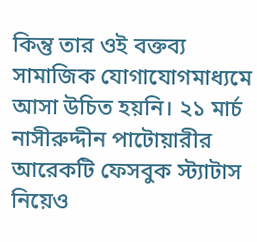কিন্তু তার ওই বক্তব্য সামাজিক যোগাযোগমাধ্যমে আসা উচিত হয়নি। ২১ মার্চ নাসীরুদ্দীন পাটোয়ারীর আরেকটি ফেসবুক স্ট্যাটাস নিয়েও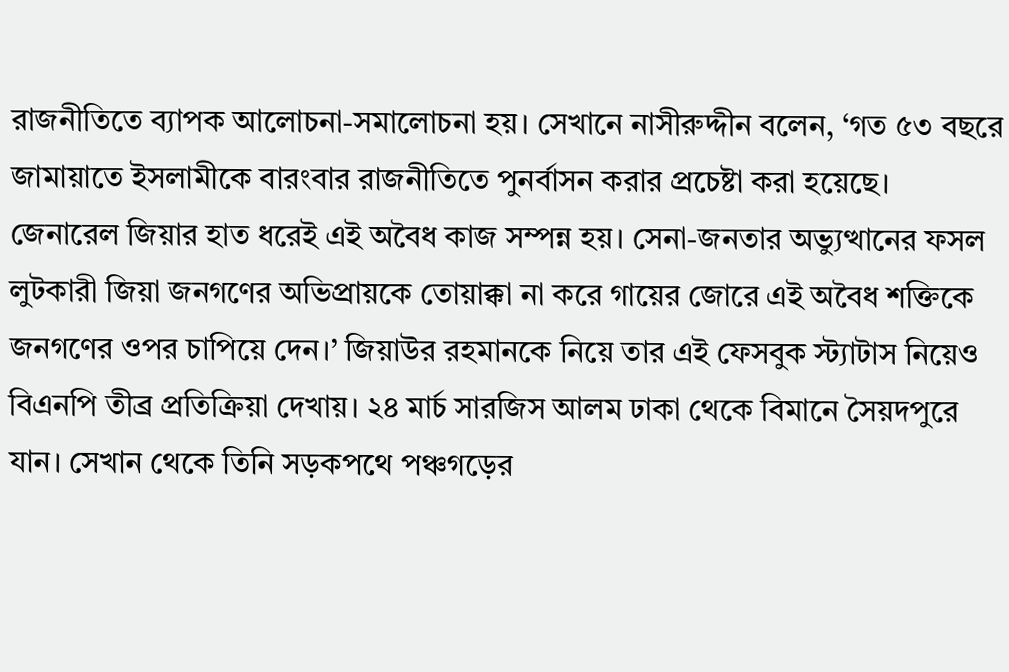রাজনীতিতে ব্যাপক আলোচনা-সমালোচনা হয়। সেখানে নাসীরুদ্দীন বলেন, ‘গত ৫৩ বছরে জামায়াতে ইসলামীকে বারংবার রাজনীতিতে পুনর্বাসন করার প্রচেষ্টা করা হয়েছে। জেনারেল জিয়ার হাত ধরেই এই অবৈধ কাজ সম্পন্ন হয়। সেনা-জনতার অভ্যুত্থানের ফসল লুটকারী জিয়া জনগণের অভিপ্রায়কে তোয়াক্কা না করে গায়ের জোরে এই অবৈধ শক্তিকে জনগণের ওপর চাপিয়ে দেন।’ জিয়াউর রহমানকে নিয়ে তার এই ফেসবুক স্ট্যাটাস নিয়েও বিএনপি তীব্র প্রতিক্রিয়া দেখায়। ২৪ মার্চ সারজিস আলম ঢাকা থেকে বিমানে সৈয়দপুরে যান। সেখান থেকে তিনি সড়কপথে পঞ্চগড়ের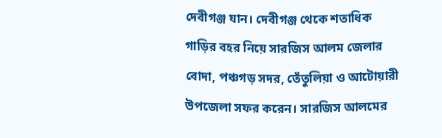দেবীগঞ্জ যান। দেবীগঞ্জ থেকে শতাধিক গাড়ির বহর নিয়ে সারজিস আলম জেলার বোদা, পঞ্চগড় সদর, তেঁতুলিয়া ও আটোয়ারী উপজেলা সফর করেন। সারজিস আলমের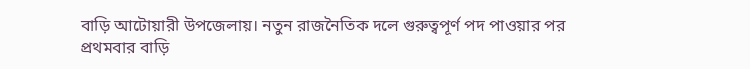বাড়ি আটোয়ারী উপজেলায়। নতুন রাজনৈতিক দলে গুরুত্বপূর্ণ পদ পাওয়ার পর প্রথমবার বাড়ি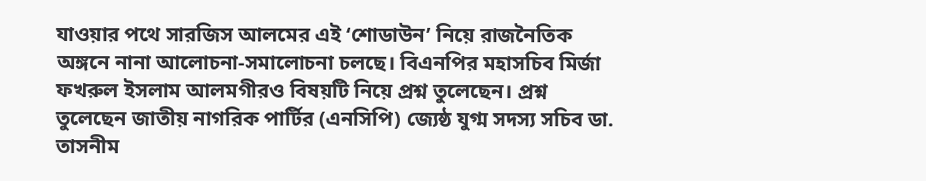যাওয়ার পথে সারজিস আলমের এই ‘শোডাউন’ নিয়ে রাজনৈতিক অঙ্গনে নানা আলোচনা-সমালোচনা চলছে। বিএনপির মহাসচিব মির্জা ফখরুল ইসলাম আলমগীরও বিষয়টি নিয়ে প্রশ্ন তুলেছেন। প্রশ্ন তুলেছেন জাতীয় নাগরিক পার্টির (এনসিপি) জ্যেষ্ঠ যুগ্ম সদস্য সচিব ডা. তাসনীম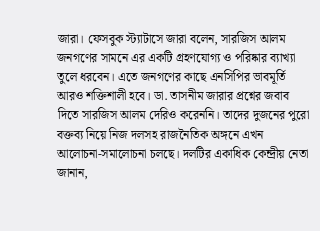জারা। ফেসবুক স্ট্যাটাসে জারা বলেন, সারজিস আলম জনগণের সামনে এর একটি গ্রহণযোগ্য ও পরিষ্কার ব্যাখ্যা তুলে ধরবেন। এতে জনগণের কাছে এনসিপির ভাবমূর্তি আরও শক্তিশালী হবে। ডা. তাসনীম জারার প্রশ্নের জবাব দিতে সারজিস আলম দেরিও করেননি। তাদের দুজনের পুরো বক্তব্য নিয়ে নিজ দলসহ রাজনৈতিক অঙ্গনে এখন আলোচনা-সমালোচনা চলছে। দলটির একাধিক কেন্দ্রীয় নেতা জানান,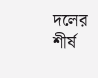দলের শীর্ষ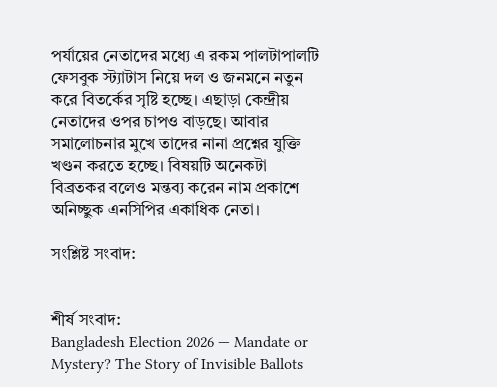পর্যায়ের নেতাদের মধ্যে এ রকম পালটাপালটি ফেসবুক স্ট্যাটাস নিয়ে দল ও জনমনে নতুন করে বিতর্কের সৃষ্টি হচ্ছে। এছাড়া কেন্দ্রীয় নেতাদের ওপর চাপও বাড়ছে। আবার সমালোচনার মুখে তাদের নানা প্রশ্নের যুক্তি খণ্ডন করতে হচ্ছে। বিষয়টি অনেকটা বিব্রতকর বলেও মন্তব্য করেন নাম প্রকাশে অনিচ্ছুক এনসিপির একাধিক নেতা।

সংশ্লিষ্ট সংবাদ:


শীর্ষ সংবাদ:
Bangladesh Election 2026 — Mandate or Mystery? The Story of Invisible Ballots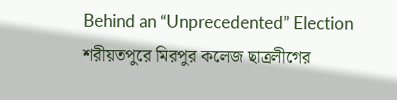Behind an “Unprecedented” Election শরীয়তপুরে মিরপুর কলেজ ছাত্রলীগের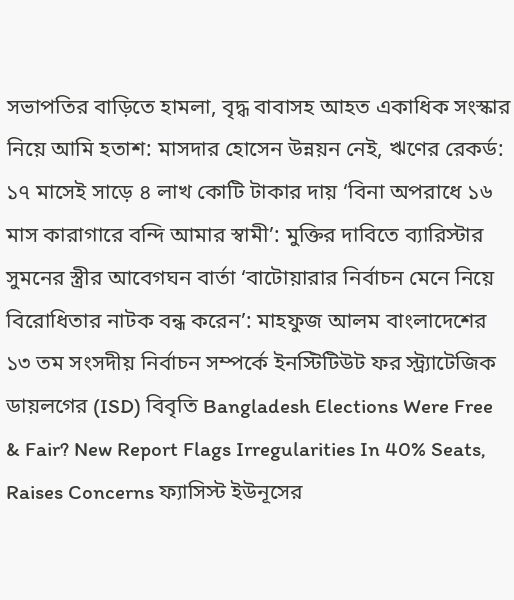সভাপতির বাড়িতে হামলা, বৃদ্ধ বাবাসহ আহত একাধিক সংস্কার নিয়ে আমি হতাশ: মাসদার হোসেন উন্নয়ন নেই, ঋণের রেকর্ড: ১৭ মাসেই সাড়ে ৪ লাখ কোটি টাকার দায় ‘বিনা অপরাধে ১৬ মাস কারাগারে বন্দি আমার স্বামী’: মুক্তির দাবিতে ব্যারিস্টার সুমনের স্ত্রীর আবেগঘন বার্তা ‘বাটোয়ারার নির্বাচন মেনে নিয়ে বিরোধিতার নাটক বন্ধ করেন’: মাহফুজ আলম বাংলাদেশের ১৩ তম সংসদীয় নির্বাচন সম্পর্কে ইনস্টিটিউট ফর স্ট্র্যাটেজিক ডায়লগের (ISD) বিবৃতি Bangladesh Elections Were Free & Fair? New Report Flags Irregularities In 40% Seats, Raises Concerns ফ্যাসিস্ট ইউনূসের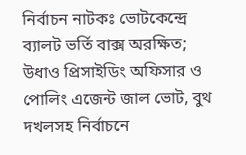নির্বাচন নাটকঃ ভোটকেন্দ্রে ব্যালট ভর্তি বাক্স অরক্ষিত; উধাও প্রিসাইডিং অফিসার ও পোলিং এজেন্ট জাল ভোট, বুথ দখলসহ নির্বাচনে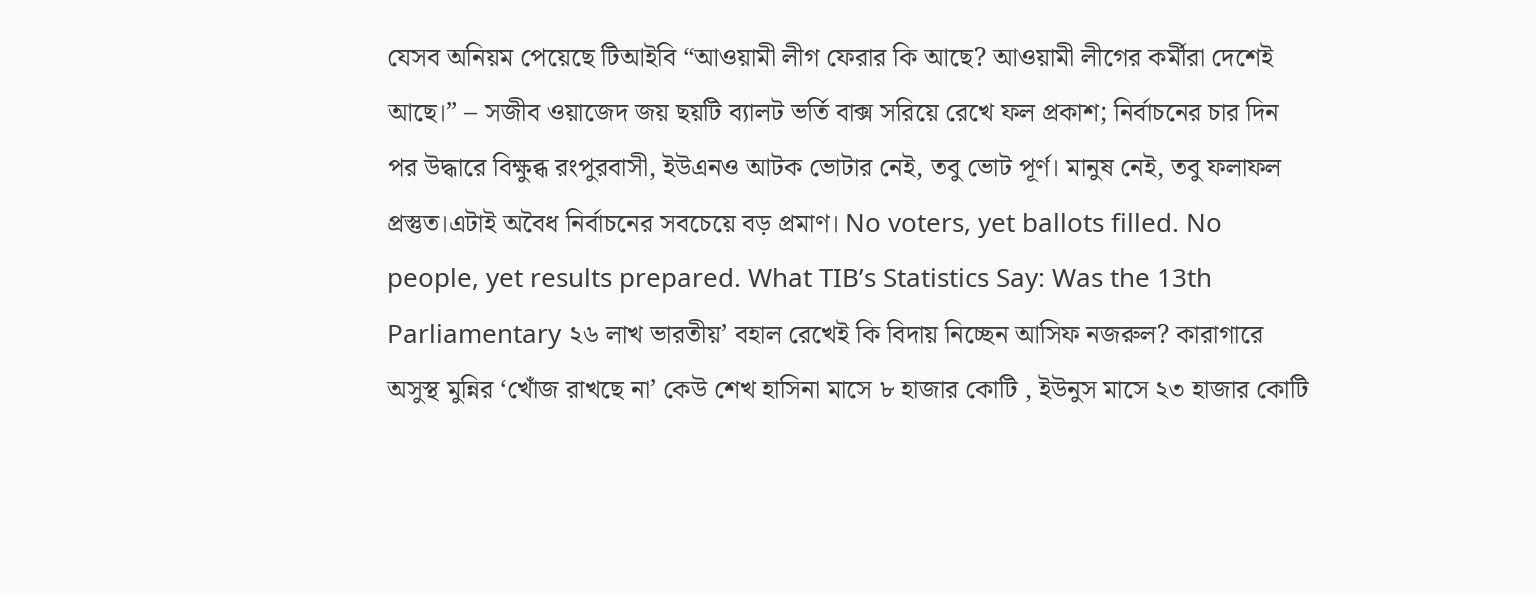যেসব অনিয়ম পেয়েছে টিআইবি “আওয়ামী লীগ ফেরার কি আছে? আওয়ামী লীগের কর্মীরা দেশেই আছে।” – সজীব ওয়াজেদ জয় ছয়টি ব্যালট ভর্তি বাক্স সরিয়ে রেখে ফল প্রকাশ; নির্বাচনের চার দিন পর উদ্ধারে বিক্ষুব্ধ রংপুরবাসী, ইউএনও আটক ভোটার নেই, তবু ভোট পূর্ণ। মানুষ নেই, তবু ফলাফল প্রস্তুত।এটাই অবৈধ নির্বাচনের সবচেয়ে বড় প্রমাণ। No voters, yet ballots filled. No people, yet results prepared. What TIB’s Statistics Say: Was the 13th Parliamentary ২৬ লাখ ভারতীয়’ বহাল রেখেই কি বিদায় নিচ্ছেন আসিফ নজরুল? কারাগারে অসুস্থ মুন্নির ‘খোঁজ রাখছে না’ কেউ শেখ হাসিনা মাসে ৮ হাজার কোটি , ইউনুস মাসে ২৩ হাজার কোটি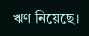ঋণ নিয়েছে।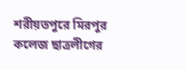শরীয়তপুরে মিরপুর কলেজ ছাত্রলীগের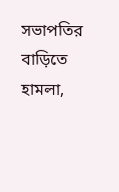সভাপতির বাড়িতে হামলা,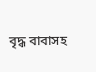বৃদ্ধ বাবাসহ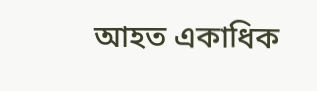আহত একাধিক